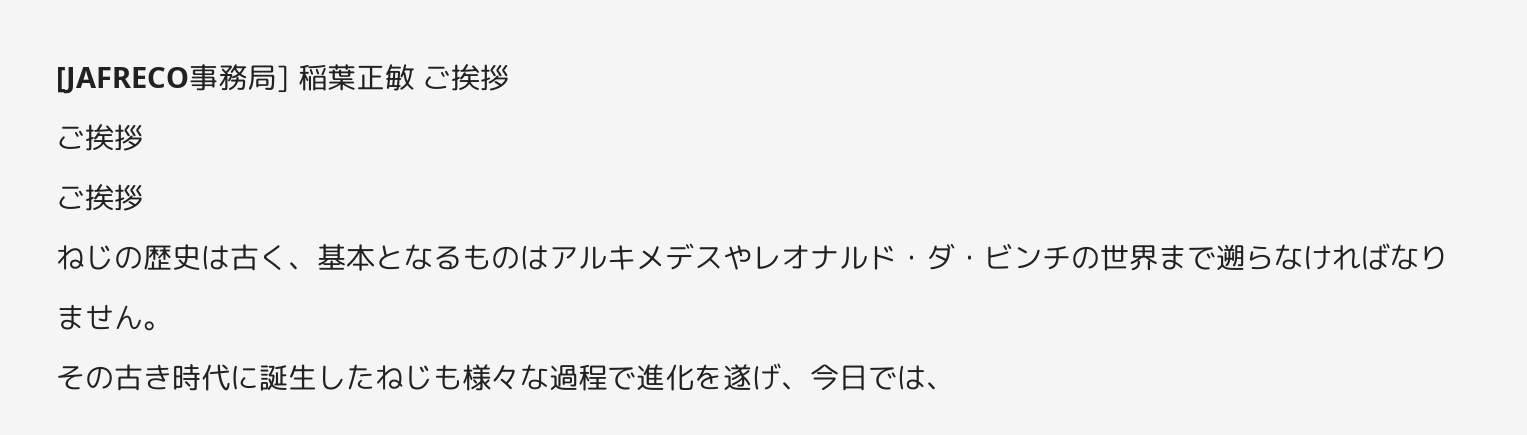[JAFRECO事務局] 稲葉正敏 ご挨拶
ご挨拶
ご挨拶
ねじの歴史は古く、基本となるものはアルキメデスやレオナルド・ダ・ビンチの世界まで遡らなければなりません。
その古き時代に誕生したねじも様々な過程で進化を遂げ、今日では、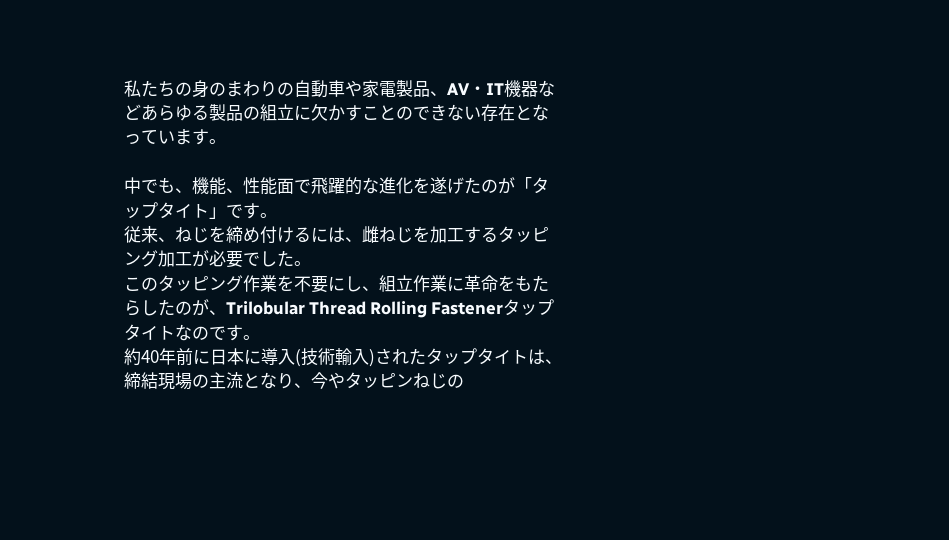私たちの身のまわりの自動車や家電製品、AV・IT機器などあらゆる製品の組立に欠かすことのできない存在となっています。

中でも、機能、性能面で飛躍的な進化を遂げたのが「タップタイト」です。
従来、ねじを締め付けるには、雌ねじを加工するタッピング加工が必要でした。
このタッピング作業を不要にし、組立作業に革命をもたらしたのが、Trilobular Thread Rolling Fastenerタップタイトなのです。
約40年前に日本に導入(技術輸入)されたタップタイトは、締結現場の主流となり、今やタッピンねじの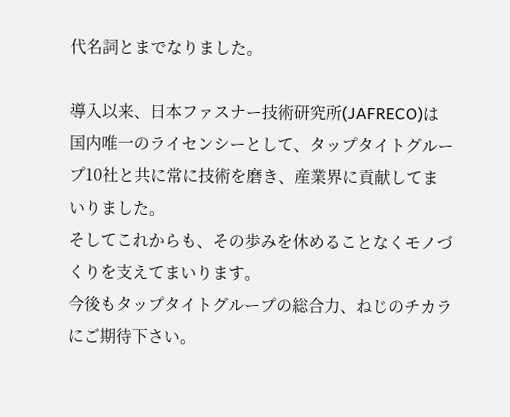代名詞とまでなりました。

導入以来、日本ファスナー技術研究所(JAFRECO)は国内唯一のライセンシーとして、タップタイトグループ10社と共に常に技術を磨き、産業界に貢献してまいりました。
そしてこれからも、その歩みを休めることなくモノづくりを支えてまいります。
今後もタップタイトグループの総合力、ねじのチカラにご期待下さい。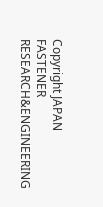Copyright JAPAN FASTENER RESEARCH&ENGINEERING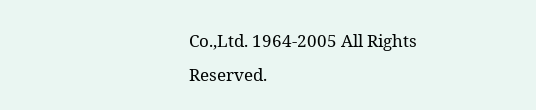Co.,Ltd. 1964-2005 All Rights Reserved.